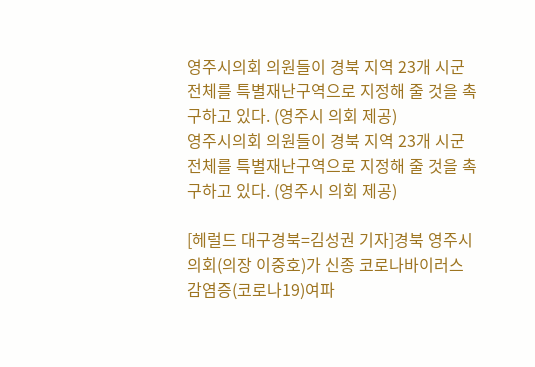영주시의회 의원들이 경북 지역 23개 시군 전체를 특별재난구역으로 지정해 줄 것을 촉구하고 있다. (영주시 의회 제공)
영주시의회 의원들이 경북 지역 23개 시군 전체를 특별재난구역으로 지정해 줄 것을 촉구하고 있다. (영주시 의회 제공)

[헤럴드 대구경북=김성권 기자]경북 영주시의회(의장 이중호)가 신종 코로나바이러스 감염증(코로나19)여파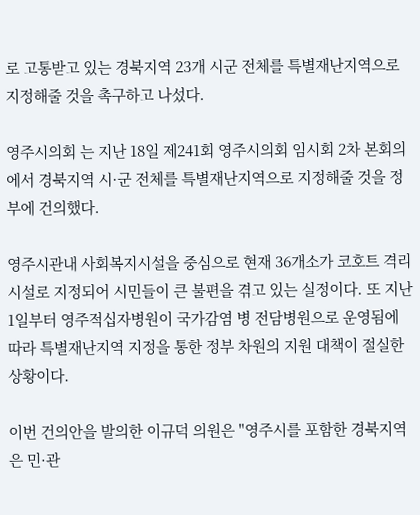로 고통받고 있는 경북지역 23개 시군 전체를 특별재난지역으로 지정해줄 것을 촉구하고 나섰다.

영주시의회 는 지난 18일 제241회 영주시의회 임시회 2차 본회의에서 경북지역 시·군 전체를 특별재난지역으로 지정해줄 것을 정부에 건의했다.

영주시관내 사회복지시설을 중심으로 현재 36개소가 코호트 격리시설로 지정되어 시민들이 큰 불편을 겪고 있는 실정이다. 또 지난1일부터 영주적십자병원이 국가감염 병 전담병원으로 운영됨에 따라 특별재난지역 지정을 통한 정부 차원의 지원 대책이 절실한 상황이다.

이번 건의안을 발의한 이규덕 의원은 "영주시를 포함한 경북지역은 민·관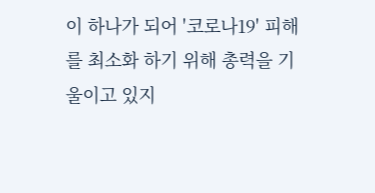이 하나가 되어 '코로나19' 피해를 최소화 하기 위해 총력을 기울이고 있지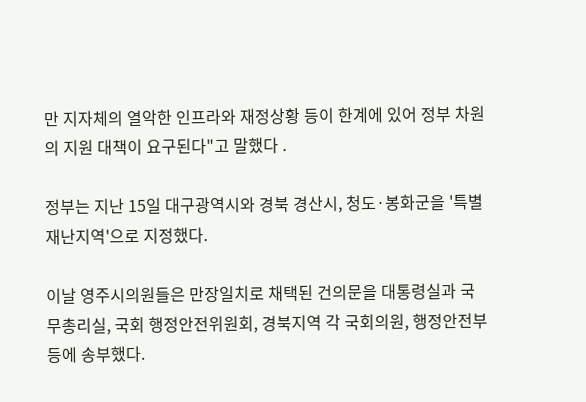만 지자체의 열악한 인프라와 재정상황 등이 한계에 있어 정부 차원의 지원 대책이 요구된다"고 말했다 .

정부는 지난 15일 대구광역시와 경북 경산시, 청도·봉화군을 '특별재난지역'으로 지정했다.

이날 영주시의원들은 만장일치로 채택된 건의문을 대통령실과 국무총리실, 국회 행정안전위원회, 경북지역 각 국회의원, 행정안전부 등에 송부했다.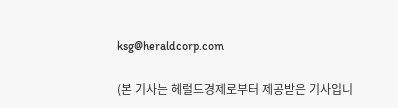ksg@heraldcorp.com

(본 기사는 헤럴드경제로부터 제공받은 기사입니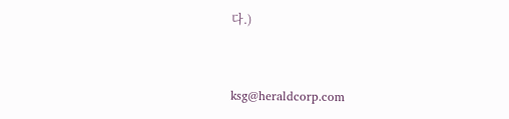다.)


ksg@heraldcorp.com